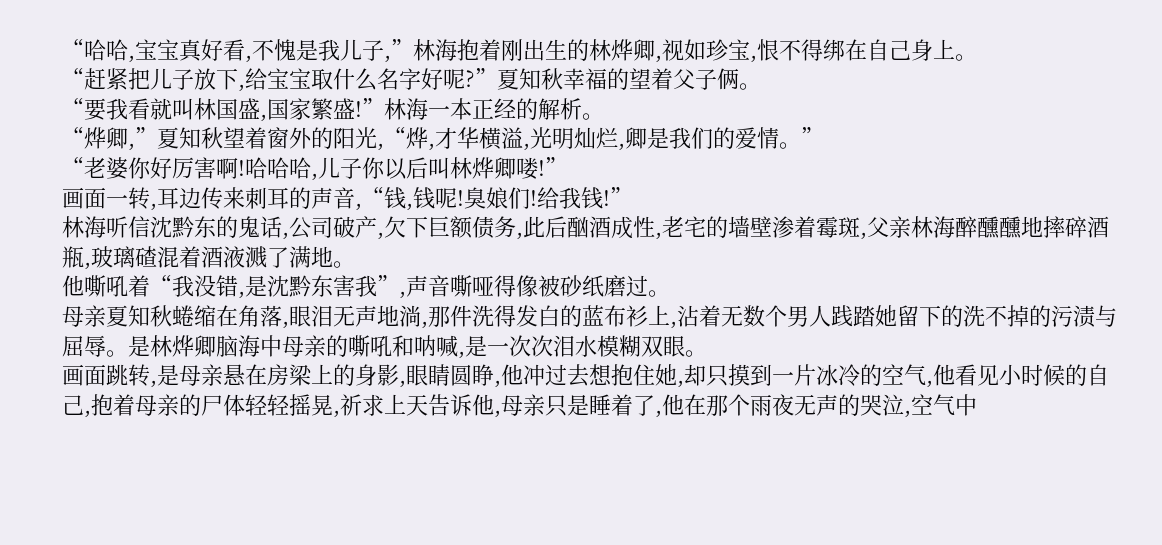“哈哈,宝宝真好看,不愧是我儿子,”林海抱着刚出生的林烨卿,视如珍宝,恨不得绑在自己身上。
“赶紧把儿子放下,给宝宝取什么名字好呢?”夏知秋幸福的望着父子俩。
“要我看就叫林国盛,国家繁盛!”林海一本正经的解析。
“烨卿,”夏知秋望着窗外的阳光,“烨,才华横溢,光明灿烂,卿是我们的爱情。”
“老婆你好厉害啊!哈哈哈,儿子你以后叫林烨卿喽!”
画面一转,耳边传来刺耳的声音,“钱,钱呢!臭娘们!给我钱!”
林海听信沈黔东的鬼话,公司破产,欠下巨额债务,此后酗酒成性,老宅的墙壁渗着霉斑,父亲林海醉醺醺地摔碎酒瓶,玻璃碴混着酒液溅了满地。
他嘶吼着“我没错,是沈黔东害我”,声音嘶哑得像被砂纸磨过。
母亲夏知秋蜷缩在角落,眼泪无声地淌,那件洗得发白的蓝布衫上,沾着无数个男人践踏她留下的洗不掉的污渍与屈辱。是林烨卿脑海中母亲的嘶吼和呐喊,是一次次泪水模糊双眼。
画面跳转,是母亲悬在房梁上的身影,眼睛圆睁,他冲过去想抱住她,却只摸到一片冰冷的空气,他看见小时候的自己,抱着母亲的尸体轻轻摇晃,祈求上天告诉他,母亲只是睡着了,他在那个雨夜无声的哭泣,空气中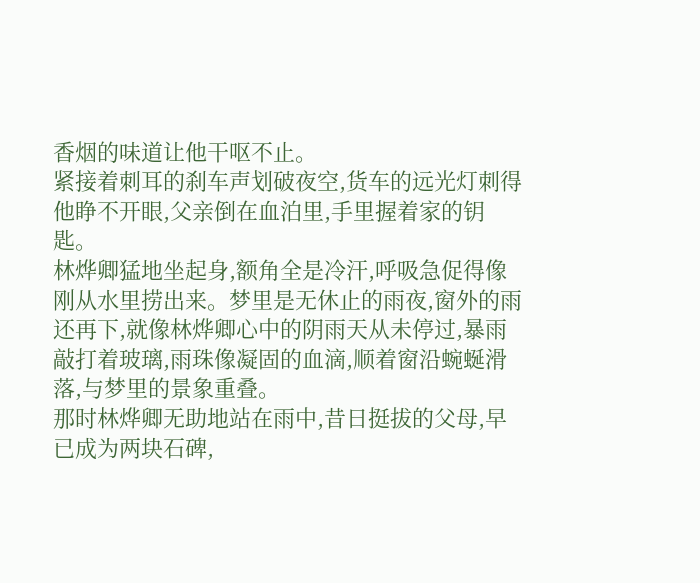香烟的味道让他干呕不止。
紧接着刺耳的刹车声划破夜空,货车的远光灯刺得他睁不开眼,父亲倒在血泊里,手里握着家的钥匙。
林烨卿猛地坐起身,额角全是冷汗,呼吸急促得像刚从水里捞出来。梦里是无休止的雨夜,窗外的雨还再下,就像林烨卿心中的阴雨天从未停过,暴雨敲打着玻璃,雨珠像凝固的血滴,顺着窗沿蜿蜒滑落,与梦里的景象重叠。
那时林烨卿无助地站在雨中,昔日挺拔的父母,早已成为两块石碑,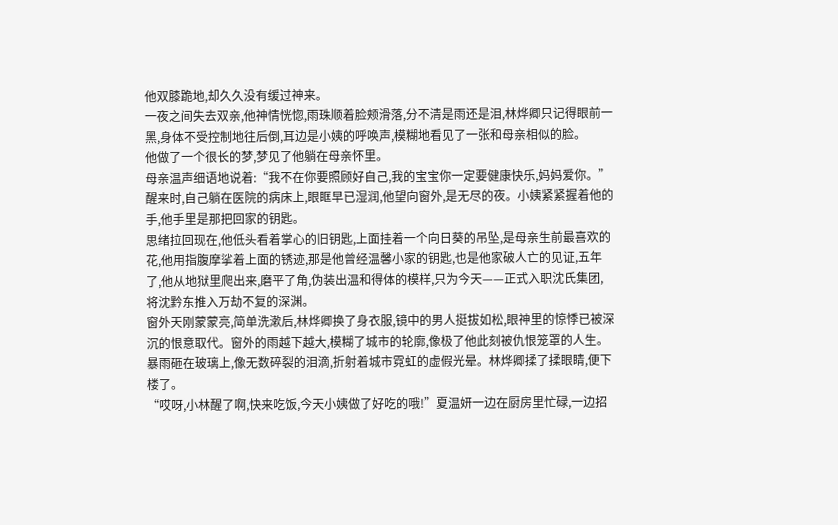他双膝跪地,却久久没有缓过神来。
一夜之间失去双亲,他神情恍惚,雨珠顺着脸颊滑落,分不清是雨还是泪,林烨卿只记得眼前一黑,身体不受控制地往后倒,耳边是小姨的呼唤声,模糊地看见了一张和母亲相似的脸。
他做了一个很长的梦,梦见了他躺在母亲怀里。
母亲温声细语地说着:“我不在你要照顾好自己,我的宝宝你一定要健康快乐,妈妈爱你。”
醒来时,自己躺在医院的病床上,眼眶早已湿润,他望向窗外,是无尽的夜。小姨紧紧握着他的手,他手里是那把回家的钥匙。
思绪拉回现在,他低头看着掌心的旧钥匙,上面挂着一个向日葵的吊坠,是母亲生前最喜欢的花,他用指腹摩挲着上面的锈迹,那是他曾经温馨小家的钥匙,也是他家破人亡的见证,五年了,他从地狱里爬出来,磨平了角,伪装出温和得体的模样,只为今天——正式入职沈氏集团,将沈黔东推入万劫不复的深渊。
窗外天刚蒙蒙亮,简单洗漱后,林烨卿换了身衣服,镜中的男人挺拔如松,眼神里的惊悸已被深沉的恨意取代。窗外的雨越下越大,模糊了城市的轮廓,像极了他此刻被仇恨笼罩的人生。暴雨砸在玻璃上,像无数碎裂的泪滴,折射着城市霓虹的虚假光晕。林烨卿揉了揉眼睛,便下楼了。
“哎呀,小林醒了啊,快来吃饭,今天小姨做了好吃的哦!”夏温妍一边在厨房里忙碌,一边招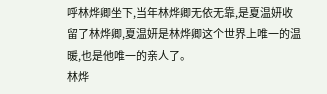呼林烨卿坐下,当年林烨卿无依无靠,是夏温妍收留了林烨卿,夏温妍是林烨卿这个世界上唯一的温暖,也是他唯一的亲人了。
林烨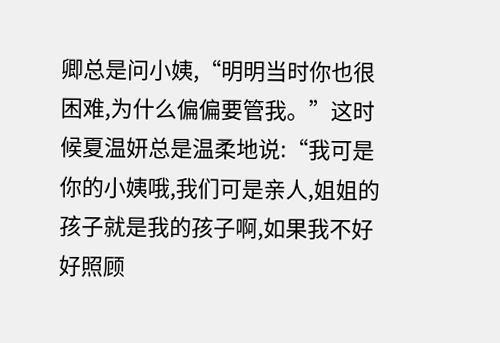卿总是问小姨,“明明当时你也很困难,为什么偏偏要管我。”这时候夏温妍总是温柔地说:“我可是你的小姨哦,我们可是亲人,姐姐的孩子就是我的孩子啊,如果我不好好照顾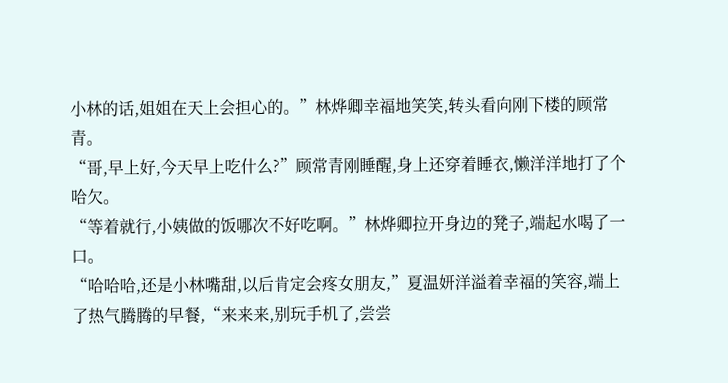小林的话,姐姐在天上会担心的。”林烨卿幸福地笑笑,转头看向刚下楼的顾常青。
“哥,早上好,今天早上吃什么?”顾常青刚睡醒,身上还穿着睡衣,懒洋洋地打了个哈欠。
“等着就行,小姨做的饭哪次不好吃啊。”林烨卿拉开身边的凳子,端起水喝了一口。
“哈哈哈,还是小林嘴甜,以后肯定会疼女朋友,”夏温妍洋溢着幸福的笑容,端上了热气腾腾的早餐,“来来来,别玩手机了,尝尝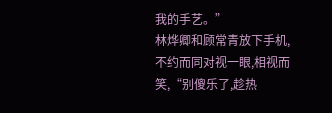我的手艺。”
林烨卿和顾常青放下手机,不约而同对视一眼,相视而笑,“别傻乐了,趁热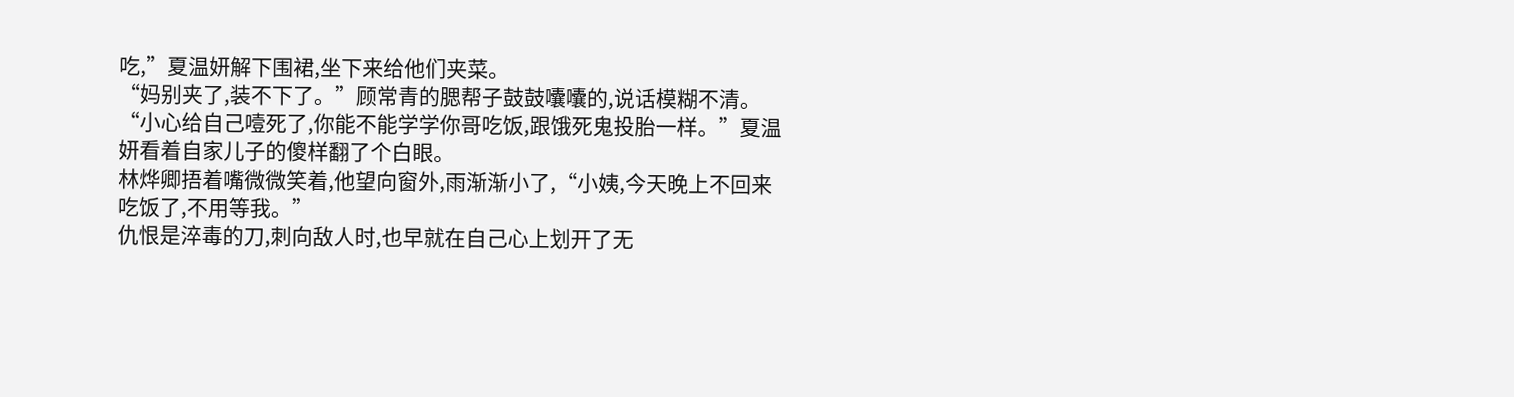吃,”夏温妍解下围裙,坐下来给他们夹菜。
“妈别夹了,装不下了。”顾常青的腮帮子鼓鼓囔囔的,说话模糊不清。
“小心给自己噎死了,你能不能学学你哥吃饭,跟饿死鬼投胎一样。”夏温妍看着自家儿子的傻样翻了个白眼。
林烨卿捂着嘴微微笑着,他望向窗外,雨渐渐小了,“小姨,今天晚上不回来吃饭了,不用等我。”
仇恨是淬毒的刀,刺向敌人时,也早就在自己心上划开了无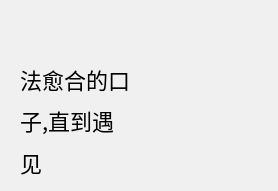法愈合的口子,直到遇见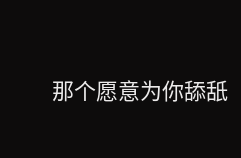那个愿意为你舔舐